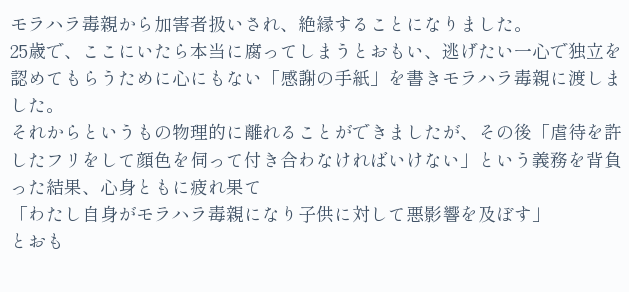モラハラ毒親から加害者扱いされ、絶縁することになりました。
25歳で、ここにいたら本当に腐ってしまうとおもい、逃げたい一心で独立を認めてもらうために心にもない「感謝の手紙」を書きモラハラ毒親に渡しました。
それからというもの物理的に離れることができましたが、その後「虐待を許したフリをして顔色を伺って付き合わなければいけない」という義務を背負った結果、心身ともに疲れ果て
「わたし自身がモラハラ毒親になり子供に対して悪影響を及ぼす」
とおも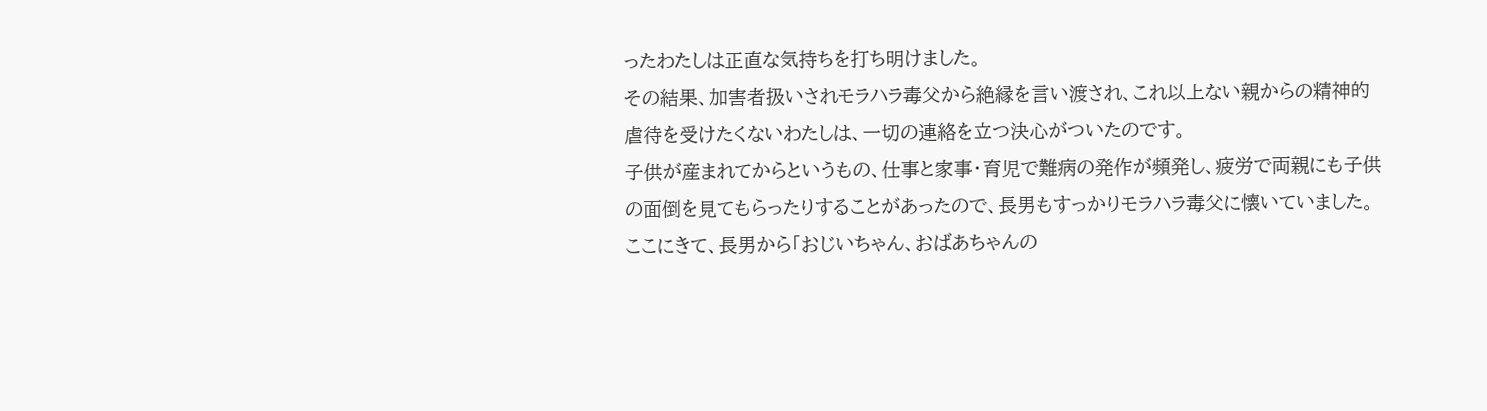ったわたしは正直な気持ちを打ち明けました。
その結果、加害者扱いされモラハラ毒父から絶縁を言い渡され、これ以上ない親からの精神的虐待を受けたくないわたしは、一切の連絡を立つ決心がついたのです。
子供が産まれてからというもの、仕事と家事・育児で難病の発作が頻発し、疲労で両親にも子供の面倒を見てもらったりすることがあったので、長男もすっかりモラハラ毒父に懐いていました。
ここにきて、長男から「おじいちゃん、おばあちゃんの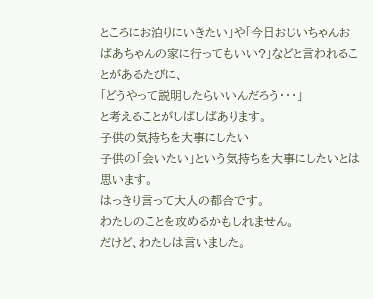ところにお泊りにいきたい」や「今日おじいちゃんおばあちゃんの家に行ってもいい?」などと言われることがあるたびに、
「どうやって説明したらいいんだろう・・・」
と考えることがしばしばあります。
子供の気持ちを大事にしたい
子供の「会いたい」という気持ちを大事にしたいとは思います。
はっきり言って大人の都合です。
わたしのことを攻めるかもしれません。
だけど、わたしは言いました。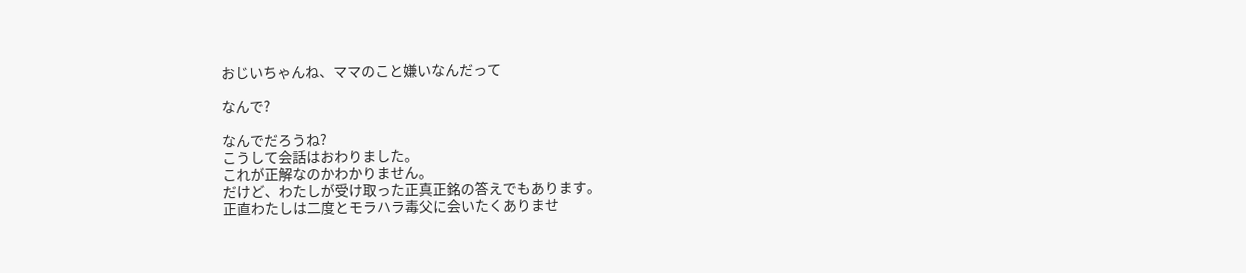おじいちゃんね、ママのこと嫌いなんだって

なんで?

なんでだろうね?
こうして会話はおわりました。
これが正解なのかわかりません。
だけど、わたしが受け取った正真正銘の答えでもあります。
正直わたしは二度とモラハラ毒父に会いたくありませ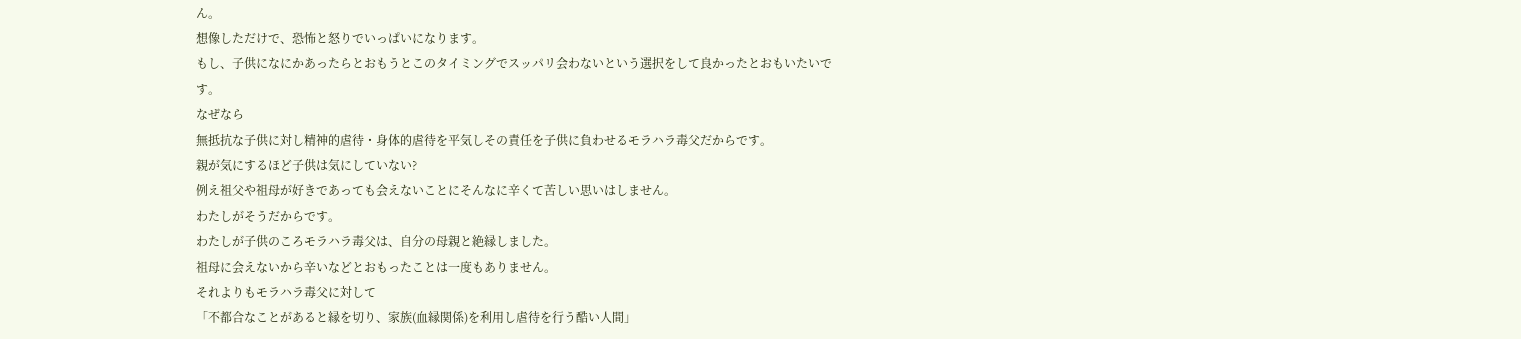ん。
想像しただけで、恐怖と怒りでいっぱいになります。
もし、子供になにかあったらとおもうとこのタイミングでスッパリ会わないという選択をして良かったとおもいたいです。
なぜなら
無抵抗な子供に対し精神的虐待・身体的虐待を平気しその責任を子供に負わせるモラハラ毒父だからです。
親が気にするほど子供は気にしていない?
例え祖父や祖母が好きであっても会えないことにそんなに辛くて苦しい思いはしません。
わたしがそうだからです。
わたしが子供のころモラハラ毒父は、自分の母親と絶縁しました。
祖母に会えないから辛いなどとおもったことは一度もありません。
それよりもモラハラ毒父に対して
「不都合なことがあると縁を切り、家族(血縁関係)を利用し虐待を行う酷い人間」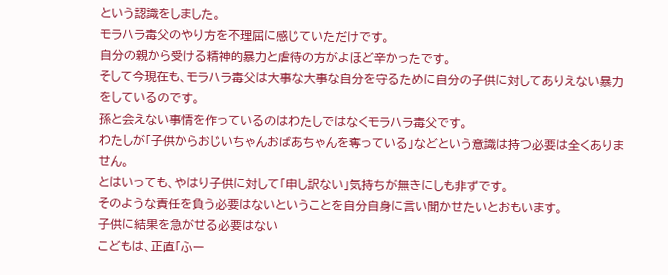という認識をしました。
モラハラ毒父のやり方を不理屈に感じていただけです。
自分の親から受ける精神的暴力と虐待の方がよほど辛かったです。
そして今現在も、モラハラ毒父は大事な大事な自分を守るために自分の子供に対してありえない暴力をしているのです。
孫と会えない事情を作っているのはわたしではなくモラハラ毒父です。
わたしが「子供からおじいちゃんおばあちゃんを奪っている」などという意識は持つ必要は全くありません。
とはいっても、やはり子供に対して「申し訳ない」気持ちが無きにしも非ずです。
そのような責任を負う必要はないということを自分自身に言い聞かせたいとおもいます。
子供に結果を急がせる必要はない
こどもは、正直「ふー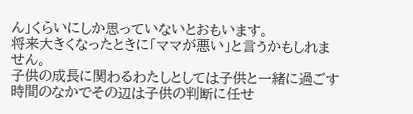ん」くらいにしか思っていないとおもいます。
将来大きくなったときに「ママが悪い」と言うかもしれません。
子供の成長に関わるわたしとしては子供と一緒に過ごす時間のなかでその辺は子供の判断に任せ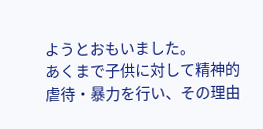ようとおもいました。
あくまで子供に対して精神的虐待・暴力を行い、その理由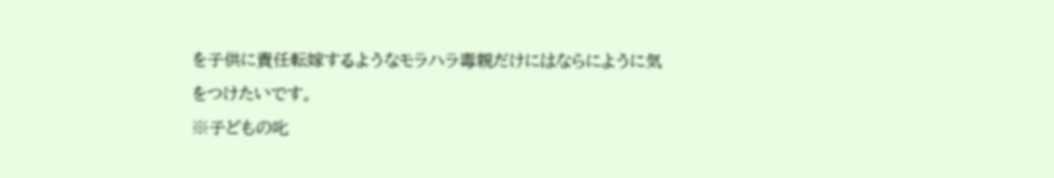を子供に責任転嫁するようなモラハラ毒親だけにはならにように気をつけたいです。
※子どもの叱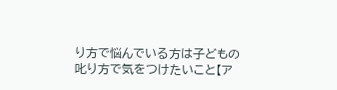り方で悩んでいる方は子どもの叱り方で気をつけたいこと【ア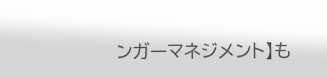ンガーマネジメント】も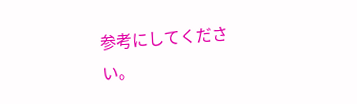参考にしてください。